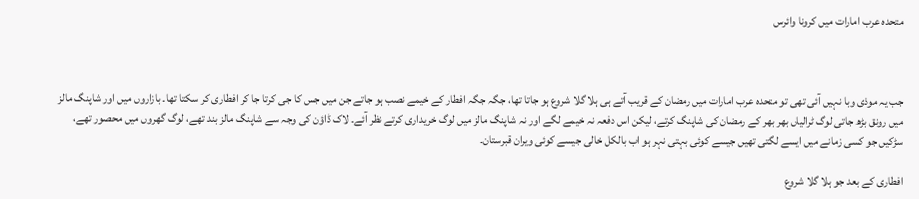متحدہ عرب امارات میں کرونا وائرس



جب یہ موذی وبا نہیں آئی تھی تو متحدہ عرب امارات میں رمضان کے قریب آتے ہی ہلا گلا شروع ہو جاتا تھا، جگہ جگہ افطار کے خیمے نصب ہو جاتے جن میں جس کا جی کرتا جا کر افطاری کر سکتا تھا۔ بازاروں میں اور شاپنگ مالز میں رونق بڑھ جاتی لوگ ٹرالیاں بھر بھر کے رمضان کی شاپنگ کرتے، لیکن اس دفعہ نہ خیمے لگے اور نہ شاپنگ مالز میں لوگ خریداری کرتے نظر آئے۔ لاک ڈاؤن کی وجہ سے شاپنگ مالز بند تھے، لوگ گھروں میں محصور تھے، سڑکیں جو کسی زمانے میں ایسے لگتی تھیں جیسے کوئی بہتی نہر ہو اب بالکل خالی جیسے کوئی ویران قبرستان۔

افطاری کے بعد جو ہلا گلا شروع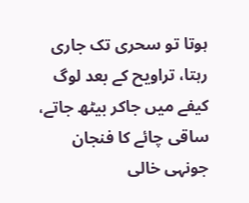ہوتا تو سحری تک جاری رہتا، تراویح کے بعد لوگ کیفے میں جاکر بیٹھ جاتے، ساقی چائے کا فنجان جونہی خالی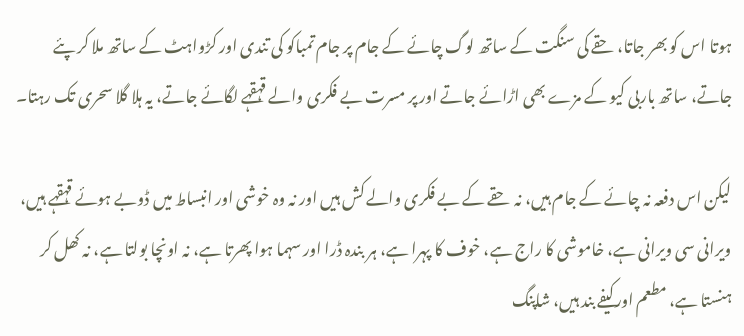ہوتا اس کو بھر جاتا، حقے کی سنگت کے ساتھ لوگ چائے کے جام پر جام تمباکو کی تندی اور کڑواہٹ کے ساتھ ملا کر پئے جاتے، ساتھ باربی کیو کے مزے بھی اڑائے جاتے اور پر مسرت بے فکری والے قہقہے لگائے جاتے، یہ ہلا گلا سحری تک رہتا۔

لیکن اس دفعہ نہ چائے کے جام ہیں، نہ حقے کے بے فکری والے کش ہیں اور نہ وہ خوشی اور انبساط میں ڈوبے ہوئے قہقہے ہیں، ویرانی سی ویرانی ہے، خاموشی کا راج ہے، خوف کا پہرا ہے، ہر بندہ ڈرا اور سہما ہوا پھرتا ہے، نہ اونچا بولتا ہے، نہ کھل کر ہنستا ہے، مطعم اور کیفے بند ہیں، شاپنگ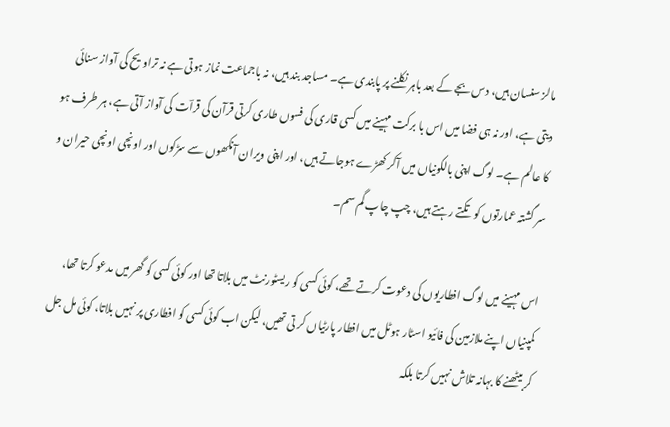مالز سنسان ہیں، دس بجے کے بعد باہر نکلنے پر پابندی ہے۔ مساجد بند ہیں، نہ باجماعت نماز ہوتی ہے نہ تراویح کی آواز سنائی دیتی ہے، اور نہ ہی فضا میں اس با برکت مہینے میں کسی قاری کی فسوں طاری کرتی قرآن کی قراؔت کی آواز آتی ہے، ہر طرف ہو کا عالم ہے۔ لوگ اپنی بالکونیاں میں آکر کھڑے ہوجاتے ہیں، اور اپنی ویران آنکھوں سے سڑکوں اور اونچی اونچی حیران و سر گشتہ عمارتوں کو تکتے رہتے ہیں، چپ چاپ گم سم۔

اس مہینے میں لوگ افطاریوں کی دعوت کرتے تھے، کوئی کسی کو ریسٹورنٹ میں بلاتا تھا اور کوئی کسی کو گھر میں مدعو کرتا تھا، کمپنیاں اپنے ملازمین کی فائیو اسٹار ہوٹل میں افطار پارٹیاں کر تی تھیں، لیکن اب کوئی کسی کو افطاری پر نہیں بلاتا، کوئی مل جل کر بیٹھنے کا بہانہ تلاش نہیں کرتا بلکہ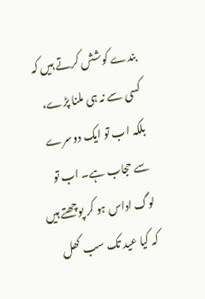بندے کوشش کرتے ہیں کہ کسی سے نہ ہی ملنا پڑے، بلکہ اب تو ایک دوسرے سے حجاب ہے۔ اب تو لوگ اداس ہو کر پوچھتے ہیں کہ کیا عید تک سب کھل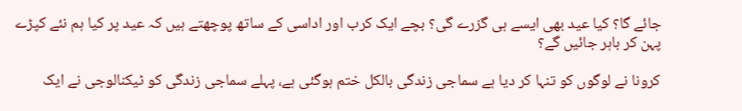جائے گا؟ کیا عید بھی ایسے ہی گزرے گی؟ بچے ایک کرب اور اداسی کے ساتھ پوچھتے ہیں کہ عید پر کیا ہم نئے کپڑے پہن کر باہر جائیں گے؟

کرونا نے لوگوں کو تنہا کر دیا ہے سماجی زندگی بالکل ختم ہوگئی ہے، پہلے سماجی زندگی کو ٹیکنالوجی نے ایک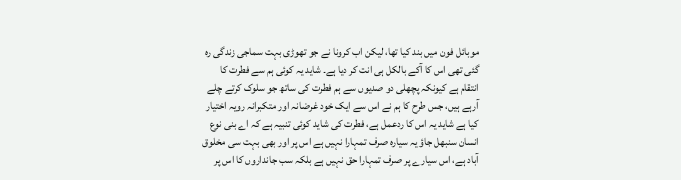موبائل فون میں بند کیا تھا، لیکن اب کرونا نے جو تھوڑی بہت سماجی زندگی رہ گئی تھی اس کا آکے بالکل ہی انت کر دیا ہے۔ شاید یہ کوئی ہم سے فطرت کا انتقام ہے کیونکہ پچھلی دو صدیوں سے ہم فطرت کی ساتھ جو سلوک کرتے چلے آرہے ہیں، جس طرح کا ہم نے اس سے ایک خود غرضانہ اور متکبرانہ رویہ اختیار کیا ہے شاید یہ اس کا ردعمل ہے، فطرت کی شاید کوئی تنبیہ ہے کہ اے بنی نوع انسان سنبھل جاؤ یہ سیارہ صرف تمہارا نہیں ہے اس پر اور بھی بہت سی مخلوق آباد ہے، اس سیارے پر صرف تمہارا حق نہیں ہے بلکہ سب جانداروں کا اس پر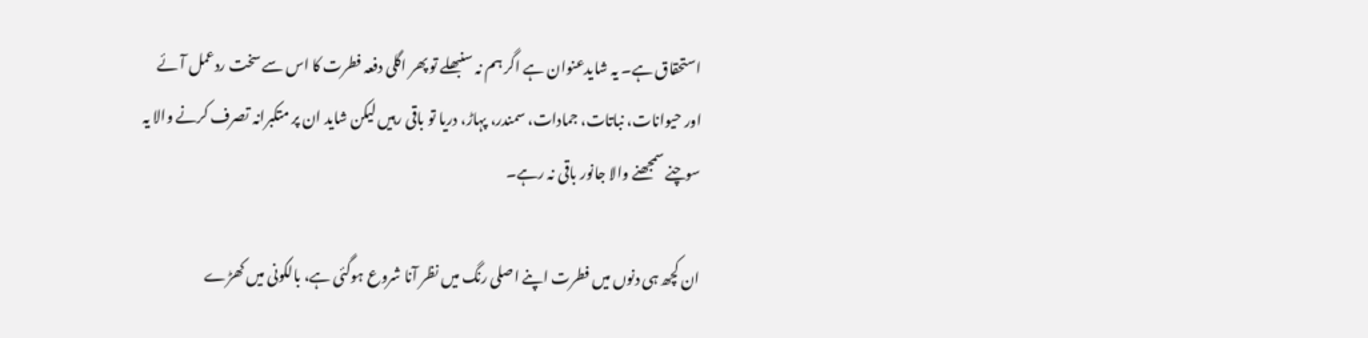استحقاق ہے۔ یہ شایدعنوان ہے اگر ہم نہ سنبھلے تو پھر اگلی دفعہ فطرت کا اس سے سخت ردعمل آئے اور حیوانات، نباتات، جمادات، سمندر، پہاڑ، دریا تو باقی رہیں لیکن شاید ان پر متکبرانہ تصرف کرنے والا یہ سوچنے سمجھنے والا جانور باقی نہ رہے۔

ان کچھ ہی دنوں میں فطرت اپنے اصلی رنگ میں نظر آنا شروع ہوگئی ہے، بالکونی میں کھڑے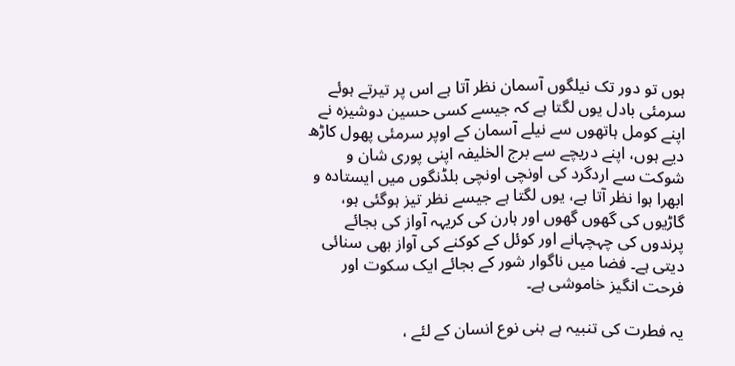ہوں تو دور تک نیلگوں آسمان نظر آتا ہے اس پر تیرتے ہوئے سرمئی بادل یوں لگتا ہے کہ جیسے کسی حسین دوشیزہ نے اپنے کومل ہاتھوں سے نیلے آسمان کے اوپر سرمئی پھول کاڑھ دیے ہوں، اپنے دریچے سے برج الخلیفہ اپنی پوری شان و شوکت سے اردگرد کی اونچی اونچی بلڈنگوں میں ایستادہ و ابھرا ہوا نظر آتا ہے، یوں لگتا ہے جیسے نظر تیز ہوگئی ہو، گاڑیوں کی گھوں گھوں اور ہارن کی کریہہ آواز کی بجائے پرندوں کی چہچہانے اور کوئل کے کوکنے کی آواز بھی سنائی دیتی ہے۔ فضا میں ناگوار شور کے بجائے ایک سکوت اور فرحت انگیز خاموشی ہے۔

یہ فطرت کی تنبیہ ہے بنی نوع انسان کے لئے ،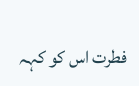فطرت اس کو کہہ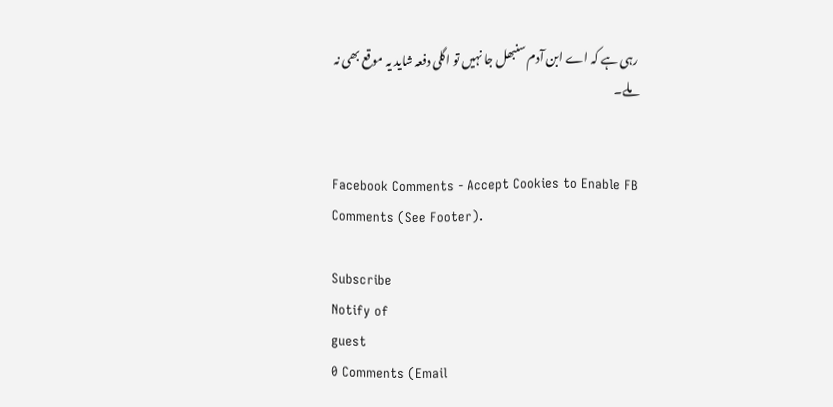رہی ہے کہ اے ابن آدم سنبھل جا نہیں تو اگلی دفعہ شاید یہ موقع بھی نہ ملے۔


Facebook Comments - Accept Cookies to Enable FB Comments (See Footer).

Subscribe
Notify of
guest
0 Comments (Email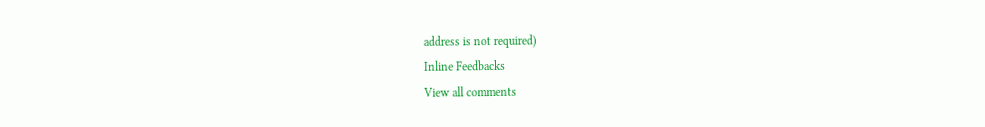address is not required)
Inline Feedbacks
View all comments